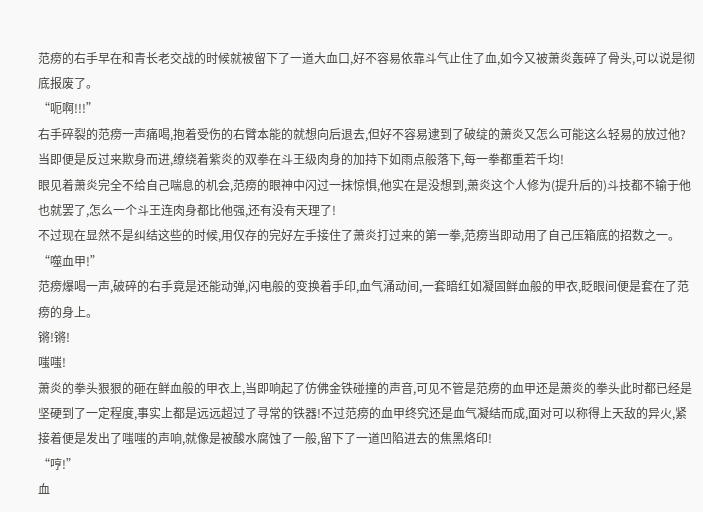范痨的右手早在和青长老交战的时候就被留下了一道大血口,好不容易依靠斗气止住了血,如今又被萧炎轰碎了骨头,可以说是彻底报废了。
“呃啊!!!”
右手碎裂的范痨一声痛喝,抱着受伤的右臂本能的就想向后退去,但好不容易逮到了破绽的萧炎又怎么可能这么轻易的放过他?当即便是反过来欺身而进,缭绕着紫炎的双拳在斗王级肉身的加持下如雨点般落下,每一拳都重若千均!
眼见着萧炎完全不给自己喘息的机会,范痨的眼神中闪过一抹惊惧,他实在是没想到,萧炎这个人修为(提升后的)斗技都不输于他也就罢了,怎么一个斗王连肉身都比他强,还有没有天理了!
不过现在显然不是纠结这些的时候,用仅存的完好左手接住了萧炎打过来的第一拳,范痨当即动用了自己压箱底的招数之一。
“噬血甲!”
范痨爆喝一声,破碎的右手竟是还能动弹,闪电般的变换着手印,血气涌动间,一套暗红如凝固鲜血般的甲衣,眨眼间便是套在了范痨的身上。
锵!锵!
嗤嗤!
萧炎的拳头狠狠的砸在鲜血般的甲衣上,当即响起了仿佛金铁碰撞的声音,可见不管是范痨的血甲还是萧炎的拳头此时都已经是坚硬到了一定程度,事实上都是远远超过了寻常的铁器!不过范痨的血甲终究还是血气凝结而成,面对可以称得上天敌的异火,紧接着便是发出了嗤嗤的声响,就像是被酸水腐蚀了一般,留下了一道凹陷进去的焦黑烙印!
“哼!”
血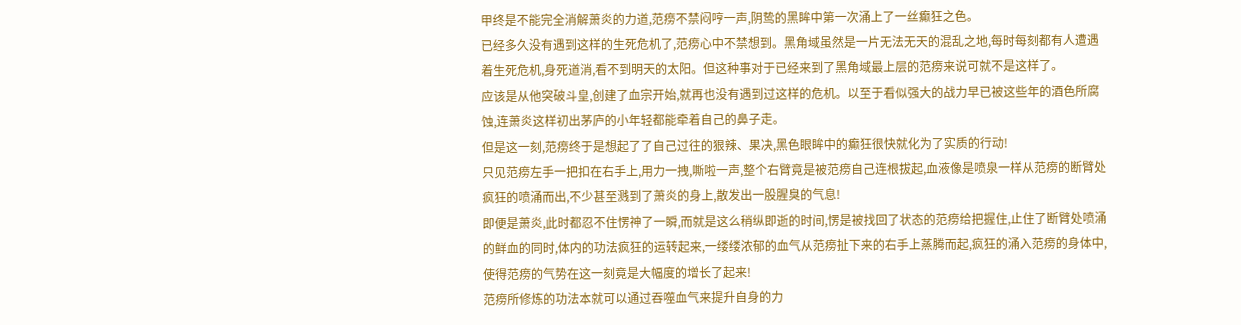甲终是不能完全消解萧炎的力道,范痨不禁闷哼一声,阴鸷的黑眸中第一次涌上了一丝癫狂之色。
已经多久没有遇到这样的生死危机了,范痨心中不禁想到。黑角域虽然是一片无法无天的混乱之地,每时每刻都有人遭遇着生死危机,身死道消,看不到明天的太阳。但这种事对于已经来到了黑角域最上层的范痨来说可就不是这样了。
应该是从他突破斗皇,创建了血宗开始,就再也没有遇到过这样的危机。以至于看似强大的战力早已被这些年的酒色所腐蚀,连萧炎这样初出茅庐的小年轻都能牵着自己的鼻子走。
但是这一刻,范痨终于是想起了了自己过往的狠辣、果决,黑色眼眸中的癫狂很快就化为了实质的行动!
只见范痨左手一把扣在右手上,用力一拽,嘶啦一声,整个右臂竟是被范痨自己连根拔起,血液像是喷泉一样从范痨的断臂处疯狂的喷涌而出,不少甚至溅到了萧炎的身上,散发出一股腥臭的气息!
即便是萧炎,此时都忍不住愣神了一瞬,而就是这么稍纵即逝的时间,愣是被找回了状态的范痨给把握住,止住了断臂处喷涌的鲜血的同时,体内的功法疯狂的运转起来,一缕缕浓郁的血气从范痨扯下来的右手上蒸腾而起,疯狂的涌入范痨的身体中,使得范痨的气势在这一刻竟是大幅度的增长了起来!
范痨所修炼的功法本就可以通过吞噬血气来提升自身的力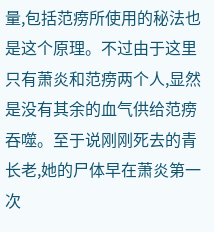量,包括范痨所使用的秘法也是这个原理。不过由于这里只有萧炎和范痨两个人,显然是没有其余的血气供给范痨吞噬。至于说刚刚死去的青长老,她的尸体早在萧炎第一次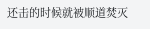还击的时候就被顺道焚灭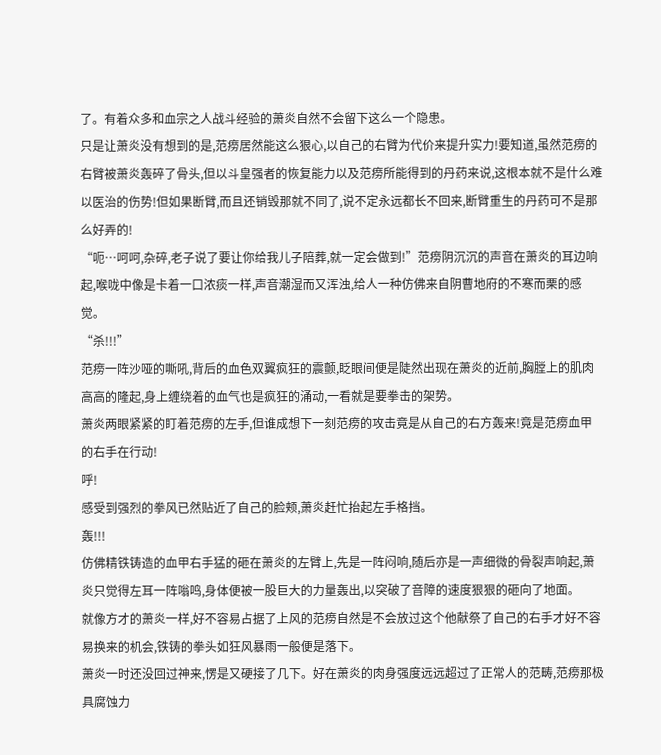了。有着众多和血宗之人战斗经验的萧炎自然不会留下这么一个隐患。
只是让萧炎没有想到的是,范痨居然能这么狠心,以自己的右臂为代价来提升实力!要知道,虽然范痨的右臂被萧炎轰碎了骨头,但以斗皇强者的恢复能力以及范痨所能得到的丹药来说,这根本就不是什么难以医治的伤势!但如果断臂,而且还销毁那就不同了,说不定永远都长不回来,断臂重生的丹药可不是那么好弄的!
“呃…呵呵,杂碎,老子说了要让你给我儿子陪葬,就一定会做到!”范痨阴沉沉的声音在萧炎的耳边响起,喉咙中像是卡着一口浓痰一样,声音潮湿而又浑浊,给人一种仿佛来自阴曹地府的不寒而栗的感觉。
“杀!!!”
范痨一阵沙哑的嘶吼,背后的血色双翼疯狂的震颤,眨眼间便是陡然出现在萧炎的近前,胸膛上的肌肉高高的隆起,身上缠绕着的血气也是疯狂的涌动,一看就是要拳击的架势。
萧炎两眼紧紧的盯着范痨的左手,但谁成想下一刻范痨的攻击竟是从自己的右方轰来!竟是范痨血甲的右手在行动!
呼!
感受到强烈的拳风已然贴近了自己的脸颊,萧炎赶忙抬起左手格挡。
轰!!!
仿佛精铁铸造的血甲右手猛的砸在萧炎的左臂上,先是一阵闷响,随后亦是一声细微的骨裂声响起,萧炎只觉得左耳一阵嗡鸣,身体便被一股巨大的力量轰出,以突破了音障的速度狠狠的砸向了地面。
就像方才的萧炎一样,好不容易占据了上风的范痨自然是不会放过这个他献祭了自己的右手才好不容易换来的机会,铁铸的拳头如狂风暴雨一般便是落下。
萧炎一时还没回过神来,愣是又硬接了几下。好在萧炎的肉身强度远远超过了正常人的范畴,范痨那极具腐蚀力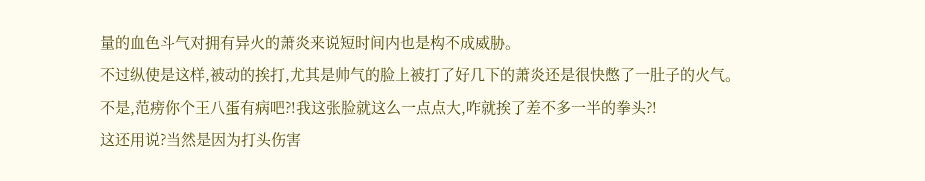量的血色斗气对拥有异火的萧炎来说短时间内也是构不成威胁。
不过纵使是这样,被动的挨打,尤其是帅气的脸上被打了好几下的萧炎还是很快憋了一肚子的火气。
不是,范痨你个王八蛋有病吧?!我这张脸就这么一点点大,咋就挨了差不多一半的拳头?!
这还用说?当然是因为打头伤害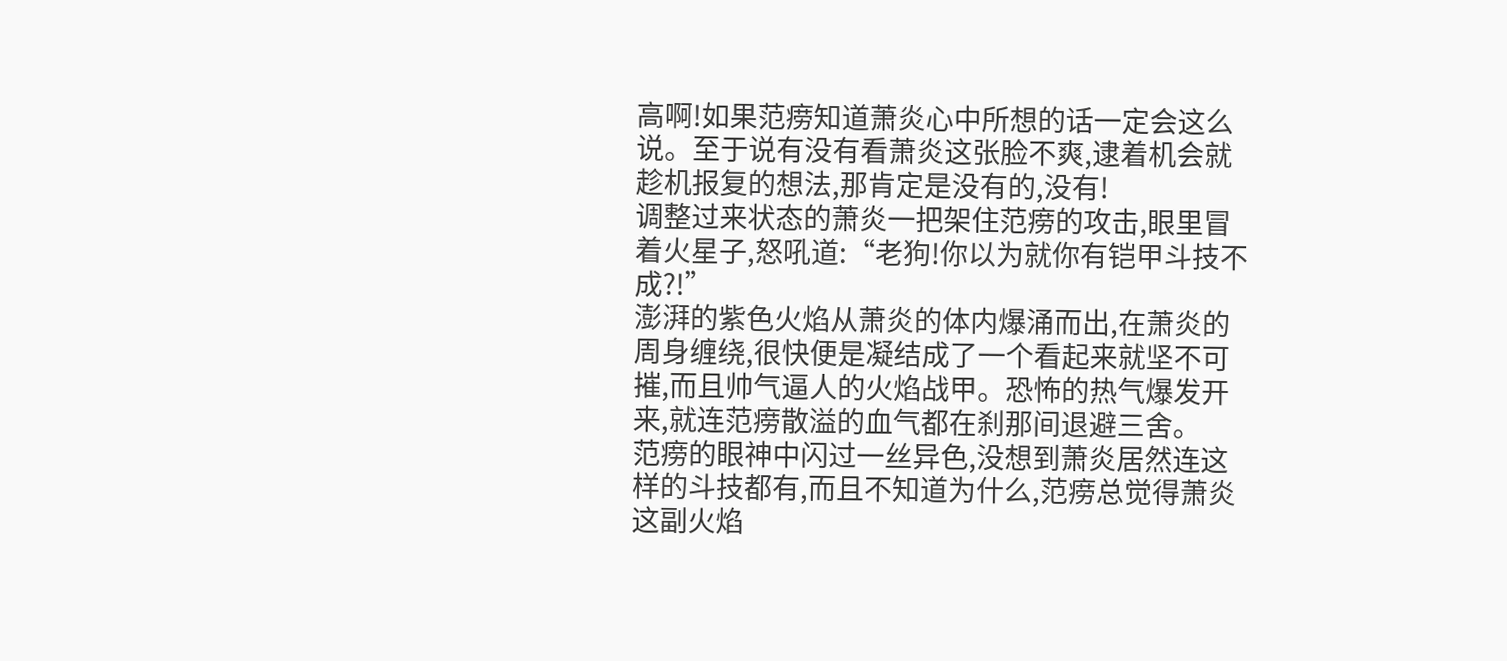高啊!如果范痨知道萧炎心中所想的话一定会这么说。至于说有没有看萧炎这张脸不爽,逮着机会就趁机报复的想法,那肯定是没有的,没有!
调整过来状态的萧炎一把架住范痨的攻击,眼里冒着火星子,怒吼道:“老狗!你以为就你有铠甲斗技不成?!”
澎湃的紫色火焰从萧炎的体内爆涌而出,在萧炎的周身缠绕,很快便是凝结成了一个看起来就坚不可摧,而且帅气逼人的火焰战甲。恐怖的热气爆发开来,就连范痨散溢的血气都在刹那间退避三舍。
范痨的眼神中闪过一丝异色,没想到萧炎居然连这样的斗技都有,而且不知道为什么,范痨总觉得萧炎这副火焰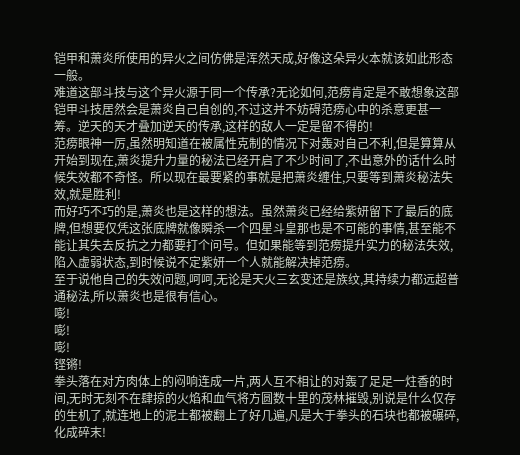铠甲和萧炎所使用的异火之间仿佛是浑然天成,好像这朵异火本就该如此形态一般。
难道这部斗技与这个异火源于同一个传承?无论如何,范痨肯定是不敢想象这部铠甲斗技居然会是萧炎自己自创的,不过这并不妨碍范痨心中的杀意更甚一筹。逆天的天才叠加逆天的传承,这样的敌人一定是留不得的!
范痨眼神一厉,虽然明知道在被属性克制的情况下对轰对自己不利,但是算算从开始到现在,萧炎提升力量的秘法已经开启了不少时间了,不出意外的话什么时候失效都不奇怪。所以现在最要紧的事就是把萧炎缠住,只要等到萧炎秘法失效,就是胜利!
而好巧不巧的是,萧炎也是这样的想法。虽然萧炎已经给紫妍留下了最后的底牌,但想要仅凭这张底牌就像瞬杀一个四星斗皇那也是不可能的事情,甚至能不能让其失去反抗之力都要打个问号。但如果能等到范痨提升实力的秘法失效,陷入虚弱状态,到时候说不定紫妍一个人就能解决掉范痨。
至于说他自己的失效问题,呵呵,无论是天火三玄变还是族纹,其持续力都远超普通秘法,所以萧炎也是很有信心。
嘭!
嘭!
嘭!
铿锵!
拳头落在对方肉体上的闷响连成一片,两人互不相让的对轰了足足一炷香的时间,无时无刻不在肆掠的火焰和血气将方圆数十里的茂林摧毁,别说是什么仅存的生机了,就连地上的泥土都被翻上了好几遍,凡是大于拳头的石块也都被碾碎,化成碎末!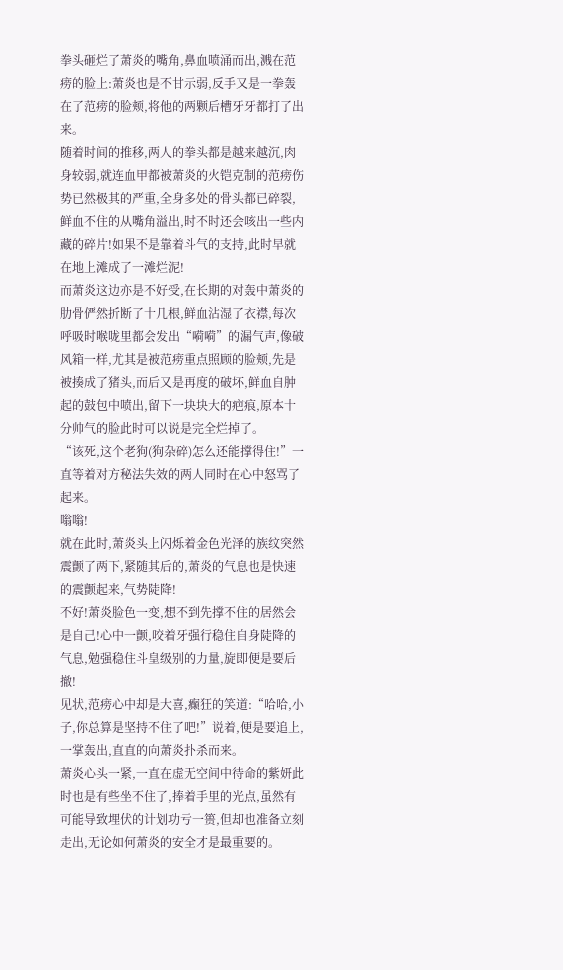拳头砸烂了萧炎的嘴角,鼻血喷涌而出,溅在范痨的脸上:萧炎也是不甘示弱,反手又是一拳轰在了范痨的脸颊,将他的两颗后槽牙牙都打了出来。
随着时间的推移,两人的拳头都是越来越沉,肉身较弱,就连血甲都被萧炎的火铠克制的范痨伤势已然极其的严重,全身多处的骨头都已碎裂,鲜血不住的从嘴角溢出,时不时还会咳出一些内藏的碎片!如果不是靠着斗气的支持,此时早就在地上滩成了一滩烂泥!
而萧炎这边亦是不好受,在长期的对轰中萧炎的肋骨俨然折断了十几根,鲜血沾湿了衣襟,每次呼吸时喉咙里都会发出“嗬嗬”的漏气声,像破风箱一样,尤其是被范痨重点照顾的脸颊,先是被揍成了猪头,而后又是再度的破坏,鲜血自肿起的鼓包中喷出,留下一块块大的疤痕,原本十分帅气的脸此时可以说是完全烂掉了。
“该死,这个老狗(狗杂碎)怎么还能撑得住!”一直等着对方秘法失效的两人同时在心中怒骂了起来。
嗡嗡!
就在此时,萧炎头上闪烁着金色光泽的族纹突然震颤了两下,紧随其后的,萧炎的气息也是快速的震颤起来,气势陡降!
不好!萧炎脸色一变,想不到先撑不住的居然会是自己!心中一颤,咬着牙强行稳住自身陡降的气息,勉强稳住斗皇级别的力量,旋即便是要后撤!
见状,范痨心中却是大喜,癫狂的笑道:“哈哈,小子,你总算是坚持不住了吧!”说着,便是要追上,一掌轰出,直直的向萧炎扑杀而来。
萧炎心头一紧,一直在虚无空间中待命的紫妍此时也是有些坐不住了,捧着手里的光点,虽然有可能导致埋伏的计划功亏一篑,但却也准备立刻走出,无论如何萧炎的安全才是最重要的。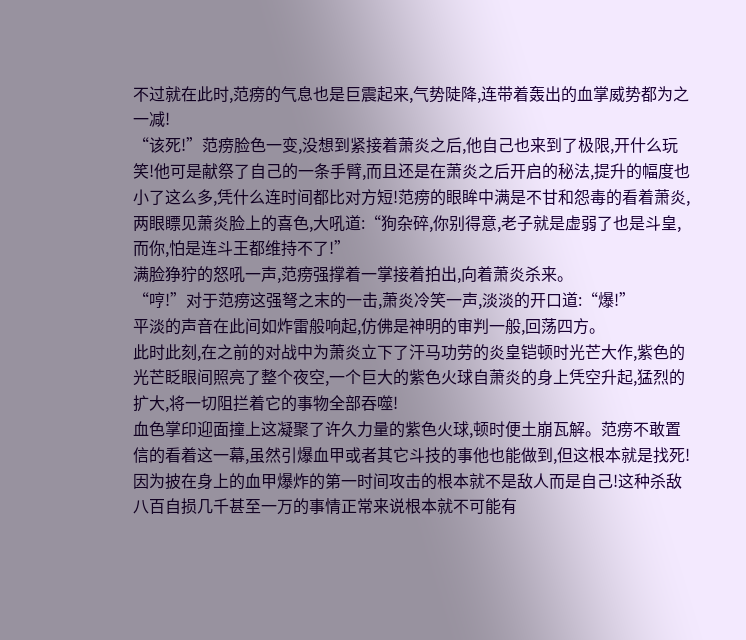不过就在此时,范痨的气息也是巨震起来,气势陡降,连带着轰出的血掌威势都为之一减!
“该死!”范痨脸色一变,没想到紧接着萧炎之后,他自己也来到了极限,开什么玩笑!他可是献祭了自己的一条手臂,而且还是在萧炎之后开启的秘法,提升的幅度也小了这么多,凭什么连时间都比对方短!范痨的眼眸中满是不甘和怨毒的看着萧炎,两眼瞟见萧炎脸上的喜色,大吼道:“狗杂碎,你别得意,老子就是虚弱了也是斗皇,而你,怕是连斗王都维持不了!”
满脸狰狞的怒吼一声,范痨强撑着一掌接着拍出,向着萧炎杀来。
“哼!”对于范痨这强弩之末的一击,萧炎冷笑一声,淡淡的开口道:“爆!”
平淡的声音在此间如炸雷般响起,仿佛是神明的审判一般,回荡四方。
此时此刻,在之前的对战中为萧炎立下了汗马功劳的炎皇铠顿时光芒大作,紫色的光芒眨眼间照亮了整个夜空,一个巨大的紫色火球自萧炎的身上凭空升起,猛烈的扩大,将一切阻拦着它的事物全部吞噬!
血色掌印迎面撞上这凝聚了许久力量的紫色火球,顿时便土崩瓦解。范痨不敢置信的看着这一幕,虽然引爆血甲或者其它斗技的事他也能做到,但这根本就是找死!因为披在身上的血甲爆炸的第一时间攻击的根本就不是敌人而是自己!这种杀敌八百自损几千甚至一万的事情正常来说根本就不可能有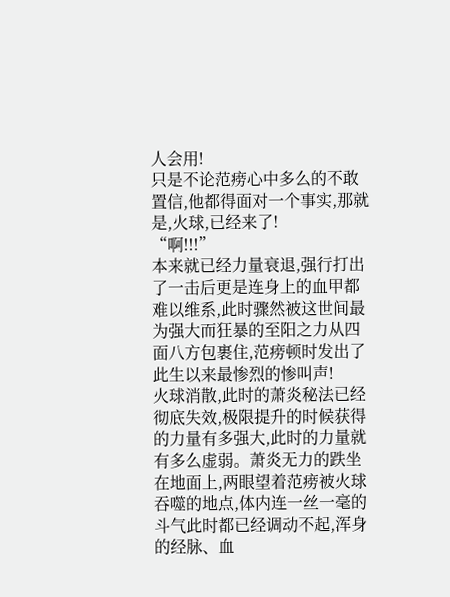人会用!
只是不论范痨心中多么的不敢置信,他都得面对一个事实,那就是,火球,已经来了!
“啊!!!”
本来就已经力量衰退,强行打出了一击后更是连身上的血甲都难以维系,此时骤然被这世间最为强大而狂暴的至阳之力从四面八方包裹住,范痨顿时发出了此生以来最惨烈的惨叫声!
火球消散,此时的萧炎秘法已经彻底失效,极限提升的时候获得的力量有多强大,此时的力量就有多么虚弱。萧炎无力的跌坐在地面上,两眼望着范痨被火球吞噬的地点,体内连一丝一毫的斗气此时都已经调动不起,浑身的经脉、血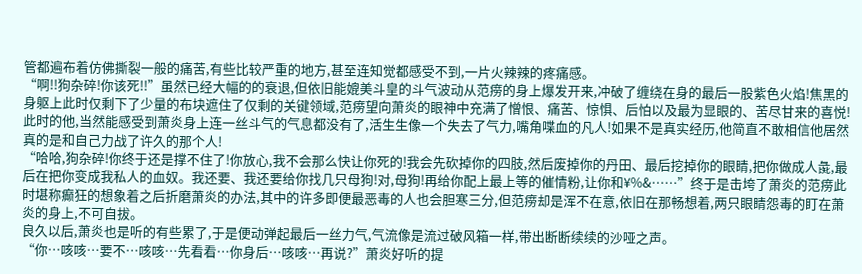管都遍布着仿佛撕裂一般的痛苦,有些比较严重的地方,甚至连知觉都感受不到,一片火辣辣的疼痛感。
“啊!!狗杂碎!你该死!!”虽然已经大幅的的衰退,但依旧能媲美斗皇的斗气波动从范痨的身上爆发开来,冲破了缠绕在身的最后一股紫色火焰!焦黑的身躯上此时仅剩下了少量的布块遮住了仅剩的关键领域,范痨望向萧炎的眼神中充满了憎恨、痛苦、惊惧、后怕以及最为显眼的、苦尽甘来的喜悦!
此时的他,当然能感受到萧炎身上连一丝斗气的气息都没有了,活生生像一个失去了气力,嘴角喋血的凡人!如果不是真实经历,他简直不敢相信他居然真的是和自己力战了许久的那个人!
“哈哈,狗杂碎!你终于还是撑不住了!你放心,我不会那么快让你死的!我会先砍掉你的四肢,然后废掉你的丹田、最后挖掉你的眼睛,把你做成人彘,最后在把你变成我私人的血奴。我还要、我还要给你找几只母狗!对,母狗!再给你配上最上等的催情粉,让你和¥%&……”终于是击垮了萧炎的范痨此时堪称癫狂的想象着之后折磨萧炎的办法,其中的许多即便最恶毒的人也会胆寒三分,但范痨却是浑不在意,依旧在那畅想着,两只眼睛怨毒的盯在萧炎的身上,不可自拔。
良久以后,萧炎也是听的有些累了,于是便动弹起最后一丝力气,气流像是流过破风箱一样,带出断断续续的沙哑之声。
“你…咳咳…要不…咳咳…先看看…你身后…咳咳…再说?”萧炎好听的提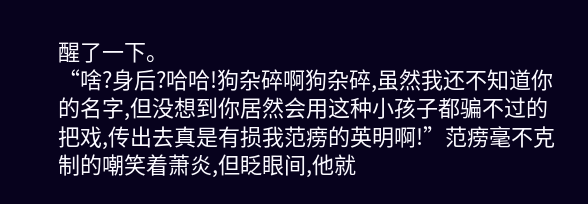醒了一下。
“啥?身后?哈哈!狗杂碎啊狗杂碎,虽然我还不知道你的名字,但没想到你居然会用这种小孩子都骗不过的把戏,传出去真是有损我范痨的英明啊!”范痨毫不克制的嘲笑着萧炎,但眨眼间,他就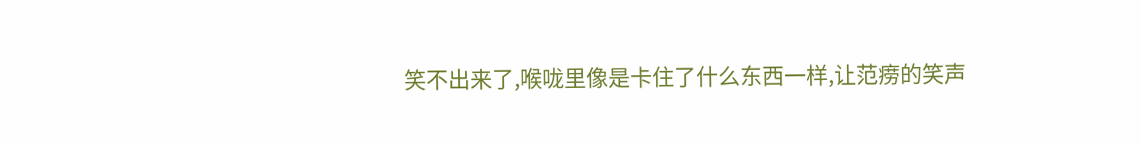笑不出来了,喉咙里像是卡住了什么东西一样,让范痨的笑声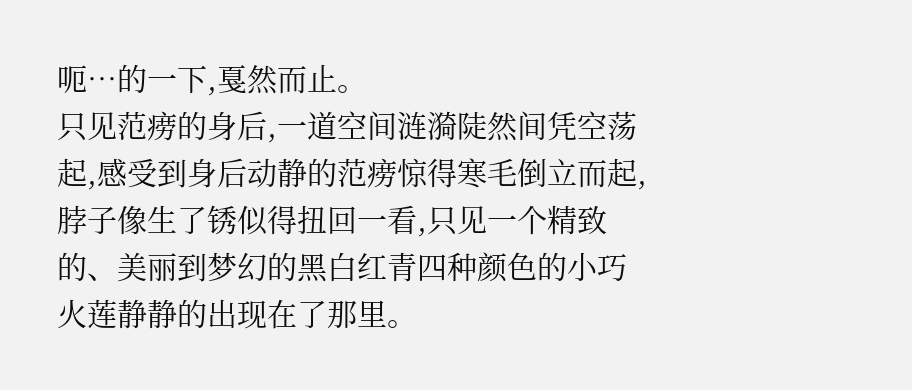呃…的一下,戛然而止。
只见范痨的身后,一道空间涟漪陡然间凭空荡起,感受到身后动静的范痨惊得寒毛倒立而起,脖子像生了锈似得扭回一看,只见一个精致的、美丽到梦幻的黑白红青四种颜色的小巧火莲静静的出现在了那里。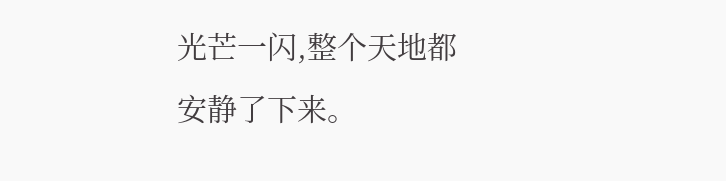光芒一闪,整个天地都安静了下来。